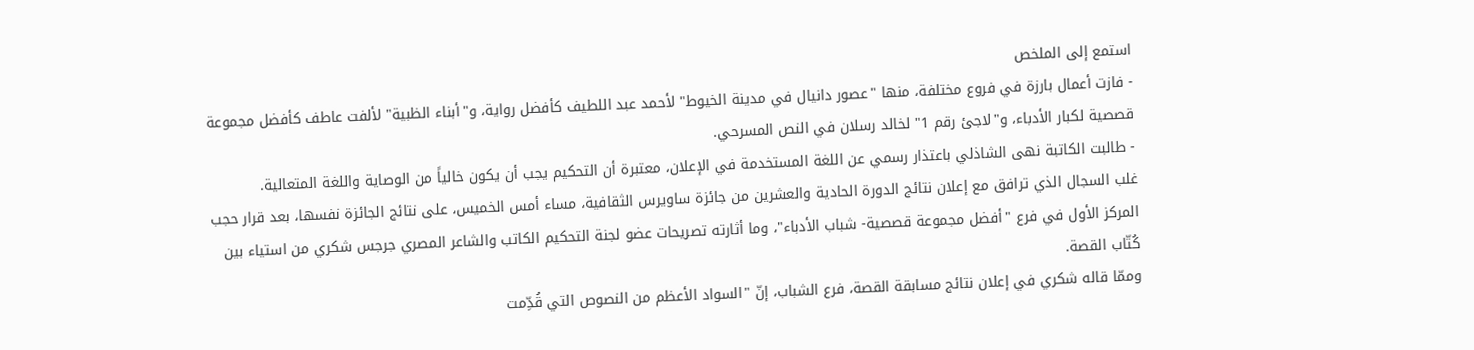استمع إلى الملخص
- فازت أعمال بارزة في فروع مختلفة، منها "عصور دانيال في مدينة الخيوط" لأحمد عبد اللطيف كأفضل رواية، و"أبناء الظبية" لألفت عاطف كأفضل مجموعة قصصية لكبار الأدباء، و"لاجئ رقم 1" لخالد رسلان في النص المسرحي.
- طالبت الكاتبة نهى الشاذلي باعتذار رسمي عن اللغة المستخدمة في الإعلان، معتبرة أن التحكيم يجب أن يكون خالياً من الوصاية واللغة المتعالية.
غلب السجال الذي ترافق مع إعلان نتائج الدورة الحادية والعشرين من جائزة ساويرس الثقافية، مساء أمس الخميس، على نتائج الجائزة نفسها، بعد قرار حجب المركز الأول في فرع "أفضل مجموعة قصصية- شباب الأدباء"، وما أثارته تصريحات عضو لجنة التحكيم الكاتب والشاعر المصري جرجس شكري من استياء بين كُتّاب القصة.
وممّا قاله شكري في إعلان نتائج مسابقة القصة، فرع الشباب، إنّ "السواد الأعظم من النصوص التي قُدِّمت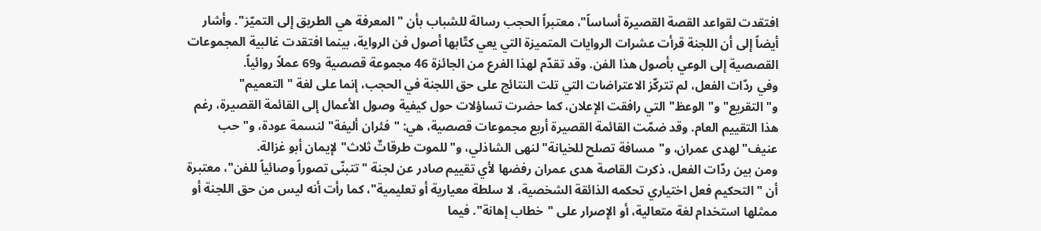افتقدت لقواعد القصة القصيرة أساساً"، معتبراً الحجب رسالة للشباب بأن "المعرفة هي الطريق إلى التميّز". وأشار أيضاً إلى أن اللجنة قرأت عشرات الروايات المتميزة التي يعي كتّابها أصول فن الرواية، بينما افتقدت غالبية المجموعات القصصية إلى الوعي بأصول هذا الفن. وقد تقدّم لهذا الفرع من الجائزة 46 مجموعة قصصية و69 عملاً روائياً.
وفي ردّات الفعل، لم تتركّز الاعتراضات التي تلت النتائج على حق اللجنة في الحجب، إنما على لغة "التعميم" و"التقريع" و"الوعظ" التي رافقت الإعلان، كما حضرت تساؤلات حول كيفية وصول الأعمال إلى القائمة القصيرة، رغم هذا التقييم العام. وقد ضمّت القائمة القصيرة أربع مجموعات قصصية، هي: "فئران أليفة" لنسمة عودة، و"حب عنيف" لهدى عمران، و"مسافة تصلح للخيانة" لنهى الشاذلي، و"للموت طرقاتٌ ثلاث" لإيمان أبو غزالة.
ومن بين ردّات الفعل، ذكرت القاصة هدى عمران رفضها لأي تقييم صادر عن لجنة "تتبنّى تصوراً وصائياً للفن"، معتبرة أن "التحكيم فعل اختياري تحكمه الذائقة الشخصية، لا سلطة معيارية أو تعليمية"، كما رأت أنه ليس من حق اللجنة أو ممثلها استخدام لغة متعالية، أو الإصرار على "خطاب إهانة". فيما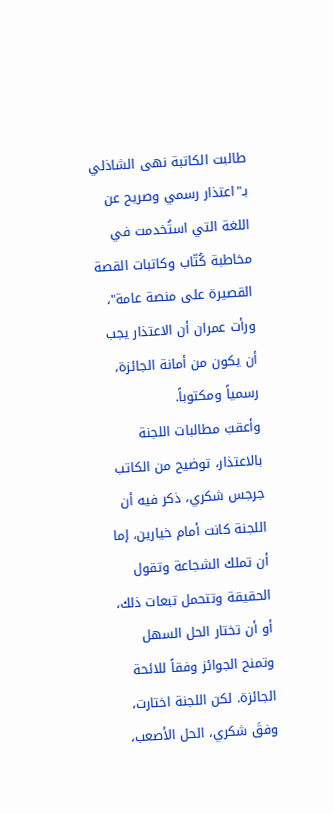طالبت الكاتبة نهى الشاذلي بـ"اعتذار رسمي وصريح عن اللغة التي استُخدمت في مخاطبة كُتّاب وكاتبات القصة القصيرة على منصة عامة"، ورأت عمران أن الاعتذار يجب أن يكون من أمانة الجائزة، رسمياً ومكتوباً.
وأعقبَ مطالبات اللجنة بالاعتذار، توضيح من الكاتب جرجس شكري، ذكر فيه أن اللجنة كانت أمام خيارين، إما أن تملك الشجاعة وتقول الحقيقة وتتحمل تبعات ذلك، أو أن تختار الحل السهل وتمنح الجوائز وفقاً للائحة الجائزة. لكن اللجنة اختارت، وفقَ شكري، الحل الأصعب،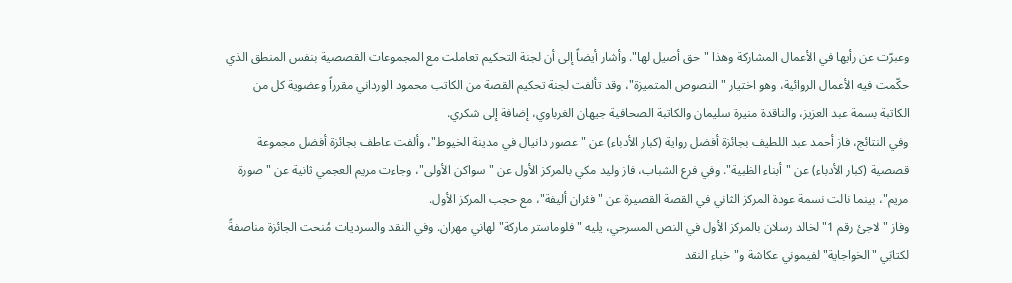وعبرّت عن رأيها في الأعمال المشاركة وهذا "حق أصيل لها". وأشار أيضاً إلى أن لجنة التحكيم تعاملت مع المجموعات القصصية بنفس المنطق الذي حكّمت فيه الأعمال الروائية، وهو اختيار "النصوص المتميزة"، وقد تألفت لجنة تحكيم القصة من الكاتب محمود الورداني مقرراً وعضوية كل من الكاتبة بسمة عبد العزيز، والناقدة منيرة سليمان والكاتبة الصحافية جيهان الغرباوي، إضافة إلى شكري.
وفي النتائج، فاز أحمد عبد اللطيف بجائزة أفضل رواية (كبار الأدباء) عن "عصور دانيال في مدينة الخيوط"، وألفت عاطف بجائزة أفضل مجموعة قصصية (كبار الأدباء) عن "أبناء الظبية". وفي فرع الشباب، فاز وليد مكي بالمركز الأول عن "سواكن الأولى"، وجاءت مريم العجمي ثانية عن "صورة مريم"، بينما نالت نسمة عودة المركز الثاني في القصة القصيرة عن "فئران أليفة"، مع حجب المركز الأول.
وفاز "لاجئ رقم 1" لخالد رسلان بالمركز الأول في النص المسرحي، يليه "فلوماستر ماركة" لهاني مهران. وفي النقد والسرديات مُنحت الجائزة مناصفةً لكتابَي "الخواجاية" لفيموني عكاشة و"خباء النقد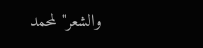والشعر" لمحمد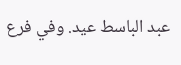عبد الباسط عيد. وفي فرع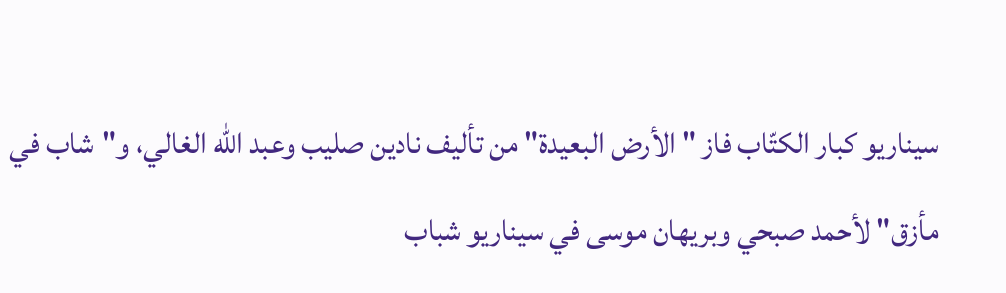سيناريو كبار الكتّاب فاز "الأرض البعيدة" من تأليف نادين صليب وعبد الله الغالي، و"شاب في مأزق" لأحمد صبحي وبريهان موسى في سيناريو شباب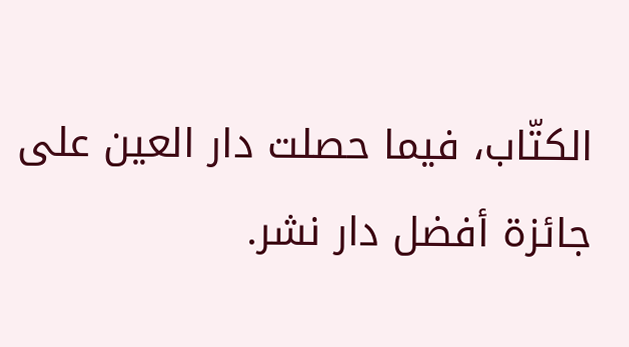الكتّاب، فيما حصلت دار العين على جائزة أفضل دار نشر.